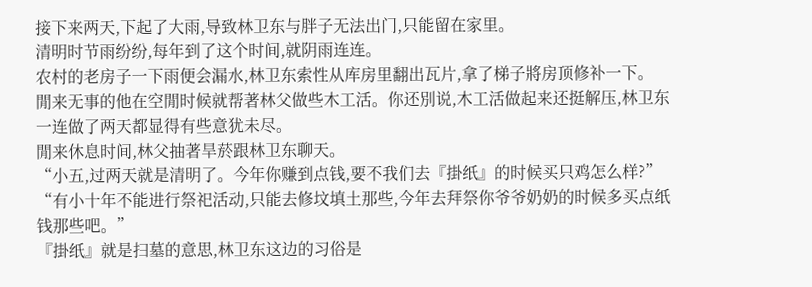接下来两天,下起了大雨,导致林卫东与胖子无法出门,只能留在家里。
清明时节雨纷纷,每年到了这个时间,就阴雨连连。
农村的老房子一下雨便会漏水,林卫东索性从库房里翻出瓦片,拿了梯子將房顶修补一下。
閒来无事的他在空閒时候就帮著林父做些木工活。你还別说,木工活做起来还挺解压,林卫东一连做了两天都显得有些意犹未尽。
閒来休息时间,林父抽著旱菸跟林卫东聊天。
“小五,过两天就是清明了。今年你赚到点钱,要不我们去『掛纸』的时候买只鸡怎么样?”
“有小十年不能进行祭祀活动,只能去修坟填土那些,今年去拜祭你爷爷奶奶的时候多买点纸钱那些吧。”
『掛纸』就是扫墓的意思,林卫东这边的习俗是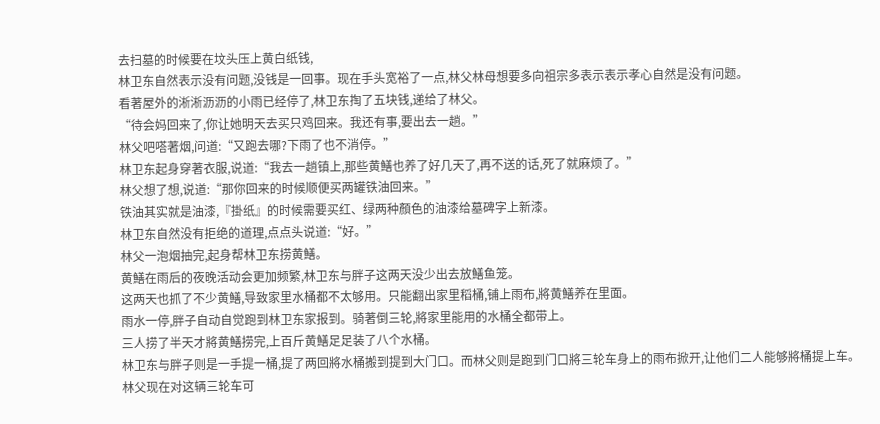去扫墓的时候要在坟头压上黄白纸钱,
林卫东自然表示没有问题,没钱是一回事。现在手头宽裕了一点,林父林母想要多向祖宗多表示表示孝心自然是没有问题。
看著屋外的淅淅沥沥的小雨已经停了,林卫东掏了五块钱,递给了林父。
“待会妈回来了,你让她明天去买只鸡回来。我还有事,要出去一趟。”
林父吧嗒著烟,问道:“又跑去哪?下雨了也不消停。”
林卫东起身穿著衣服,说道:“我去一趟镇上,那些黄鱔也养了好几天了,再不送的话,死了就麻烦了。”
林父想了想,说道:“那你回来的时候顺便买两罐铁油回来。”
铁油其实就是油漆,『掛纸』的时候需要买红、绿两种顏色的油漆给墓碑字上新漆。
林卫东自然没有拒绝的道理,点点头说道:“好。”
林父一泡烟抽完,起身帮林卫东捞黄鱔。
黄鱔在雨后的夜晚活动会更加频繁,林卫东与胖子这两天没少出去放鱔鱼笼。
这两天也抓了不少黄鱔,导致家里水桶都不太够用。只能翻出家里稻桶,铺上雨布,將黄鱔养在里面。
雨水一停,胖子自动自觉跑到林卫东家报到。骑著倒三轮,將家里能用的水桶全都带上。
三人捞了半天才將黄鱔捞完,上百斤黄鱔足足装了八个水桶。
林卫东与胖子则是一手提一桶,提了两回將水桶搬到提到大门口。而林父则是跑到门口將三轮车身上的雨布掀开,让他们二人能够將桶提上车。
林父现在对这辆三轮车可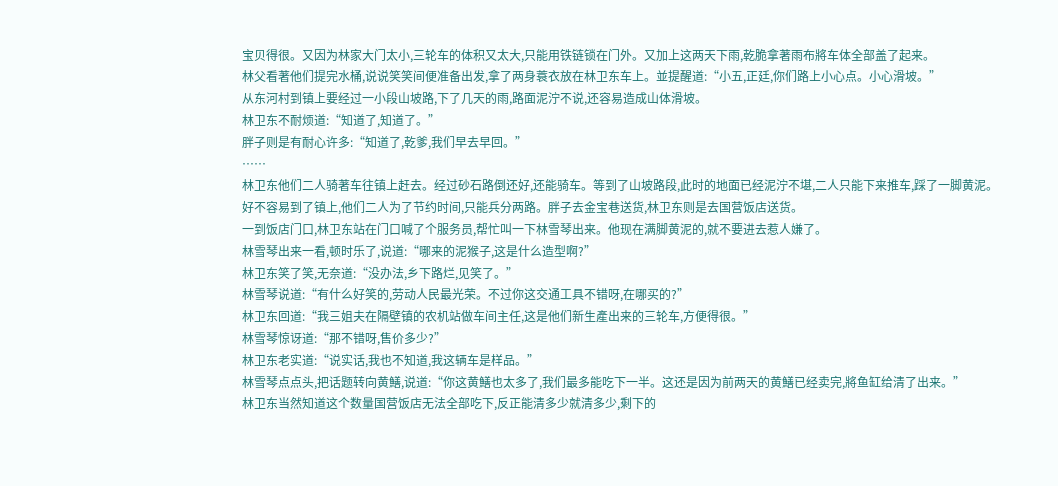宝贝得很。又因为林家大门太小,三轮车的体积又太大,只能用铁链锁在门外。又加上这两天下雨,乾脆拿著雨布將车体全部盖了起来。
林父看著他们提完水桶,说说笑笑间便准备出发,拿了两身蓑衣放在林卫东车上。並提醒道:“小五,正廷,你们路上小心点。小心滑坡。”
从东河村到镇上要经过一小段山坡路,下了几天的雨,路面泥泞不说,还容易造成山体滑坡。
林卫东不耐烦道:“知道了,知道了。”
胖子则是有耐心许多:“知道了,乾爹,我们早去早回。”
……
林卫东他们二人骑著车往镇上赶去。经过砂石路倒还好,还能骑车。等到了山坡路段,此时的地面已经泥泞不堪,二人只能下来推车,踩了一脚黄泥。
好不容易到了镇上,他们二人为了节约时间,只能兵分两路。胖子去金宝巷送货,林卫东则是去国营饭店送货。
一到饭店门口,林卫东站在门口喊了个服务员,帮忙叫一下林雪琴出来。他现在满脚黄泥的,就不要进去惹人嫌了。
林雪琴出来一看,顿时乐了,说道:“哪来的泥猴子,这是什么造型啊?”
林卫东笑了笑,无奈道:“没办法,乡下路烂,见笑了。”
林雪琴说道:“有什么好笑的,劳动人民最光荣。不过你这交通工具不错呀,在哪买的?”
林卫东回道:“我三姐夫在隔壁镇的农机站做车间主任,这是他们新生產出来的三轮车,方便得很。”
林雪琴惊讶道:“那不错呀,售价多少?”
林卫东老实道:“说实话,我也不知道,我这辆车是样品。”
林雪琴点点头,把话题转向黄鱔,说道:“你这黄鱔也太多了,我们最多能吃下一半。这还是因为前两天的黄鱔已经卖完,將鱼缸给清了出来。”
林卫东当然知道这个数量国营饭店无法全部吃下,反正能清多少就清多少,剩下的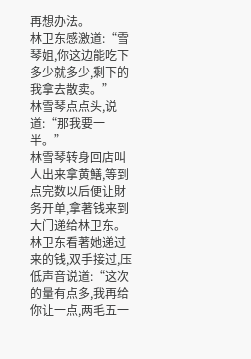再想办法。
林卫东感激道:“雪琴姐,你这边能吃下多少就多少,剩下的我拿去散卖。”
林雪琴点点头,说道:“那我要一半。”
林雪琴转身回店叫人出来拿黄鱔,等到点完数以后便让財务开单,拿著钱来到大门递给林卫东。
林卫东看著她递过来的钱,双手接过,压低声音说道:“这次的量有点多,我再给你让一点,两毛五一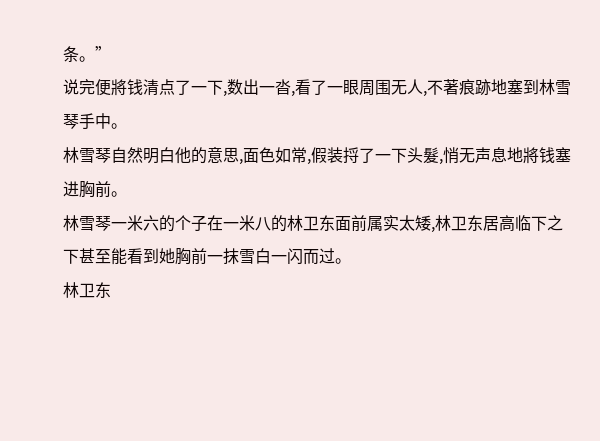条。”
说完便將钱清点了一下,数出一沓,看了一眼周围无人,不著痕跡地塞到林雪琴手中。
林雪琴自然明白他的意思,面色如常,假装捋了一下头髮,悄无声息地將钱塞进胸前。
林雪琴一米六的个子在一米八的林卫东面前属实太矮,林卫东居高临下之下甚至能看到她胸前一抹雪白一闪而过。
林卫东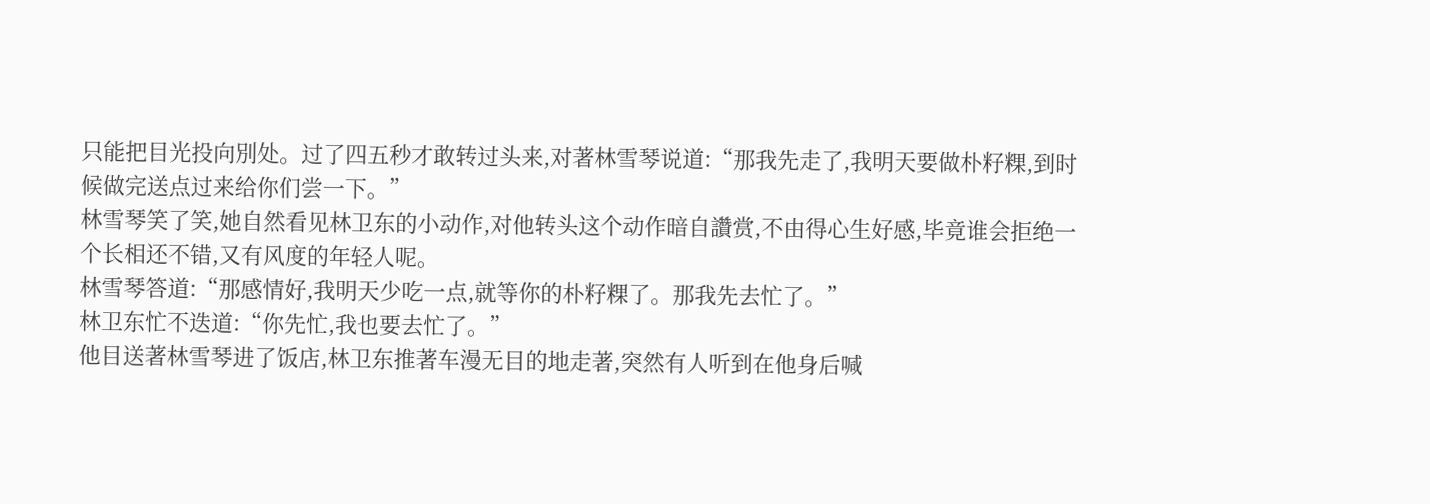只能把目光投向別处。过了四五秒才敢转过头来,对著林雪琴说道:“那我先走了,我明天要做朴籽粿,到时候做完送点过来给你们尝一下。”
林雪琴笑了笑,她自然看见林卫东的小动作,对他转头这个动作暗自讚赏,不由得心生好感,毕竟谁会拒绝一个长相还不错,又有风度的年轻人呢。
林雪琴答道:“那感情好,我明天少吃一点,就等你的朴籽粿了。那我先去忙了。”
林卫东忙不迭道:“你先忙,我也要去忙了。”
他目送著林雪琴进了饭店,林卫东推著车漫无目的地走著,突然有人听到在他身后喊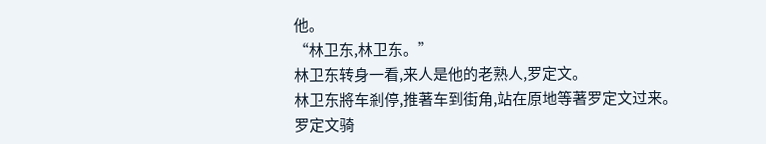他。
“林卫东,林卫东。”
林卫东转身一看,来人是他的老熟人,罗定文。
林卫东將车剎停,推著车到街角,站在原地等著罗定文过来。
罗定文骑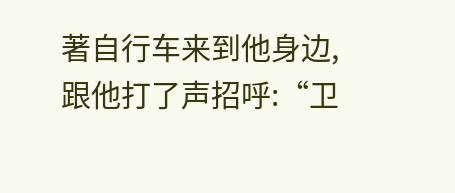著自行车来到他身边,跟他打了声招呼:“卫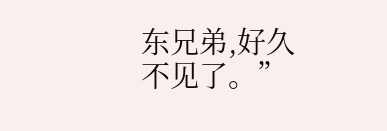东兄弟,好久不见了。”